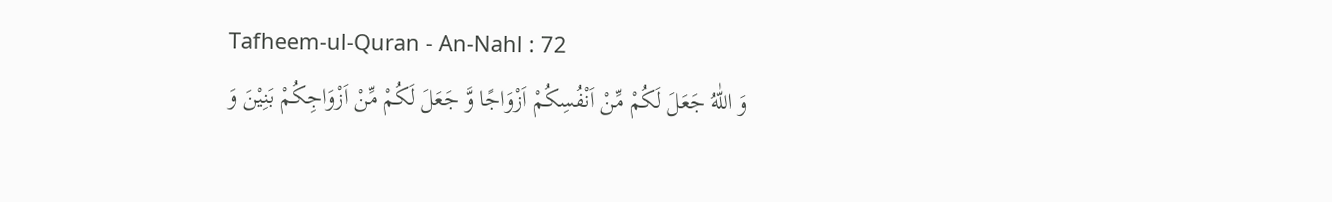Tafheem-ul-Quran - An-Nahl : 72
وَ اللّٰهُ جَعَلَ لَكُمْ مِّنْ اَنْفُسِكُمْ اَزْوَاجًا وَّ جَعَلَ لَكُمْ مِّنْ اَزْوَاجِكُمْ بَنِیْنَ وَ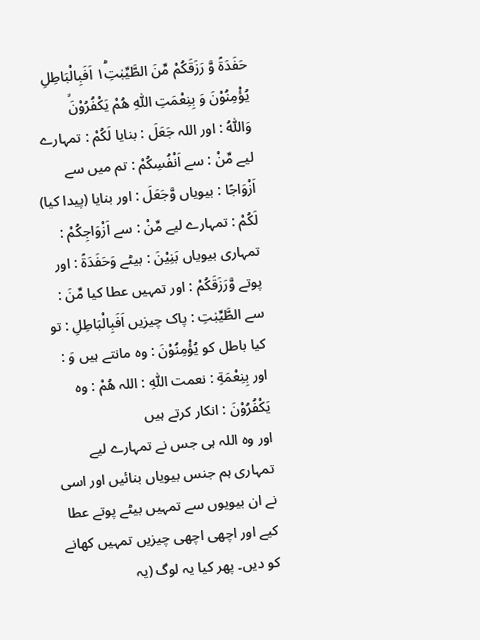حَفَدَةً وَّ رَزَقَكُمْ مِّنَ الطَّیِّبٰتِ١ؕ اَفَبِالْبَاطِلِ یُؤْمِنُوْنَ وَ بِنِعْمَتِ اللّٰهِ هُمْ یَكْفُرُوْنَۙ
وَاللّٰهُ : اور اللہ جَعَلَ : بنایا لَكُمْ : تمہارے لیے مِّنْ : سے اَنْفُسِكُمْ : تم میں سے اَزْوَاجًا : بیویاں وَّجَعَلَ : اور بنایا (پیدا کیا) لَكُمْ : تمہارے لیے مِّنْ : سے اَزْوَاجِكُمْ : تمہاری بیویاں بَنِيْنَ : بیٹے وَحَفَدَةً : اور پوتے وَّرَزَقَكُمْ : اور تمہیں عطا کیا مِّنَ : سے الطَّيِّبٰتِ : پاک چیزیں اَفَبِالْبَاطِلِ : تو کیا باطل کو يُؤْمِنُوْنَ : وہ مانتے ہیں وَ : اور بِنِعْمَةِ : نعمت اللّٰهِ : اللہ هُمْ : وہ يَكْفُرُوْنَ : انکار کرتے ہیں
اور وہ اللہ ہی جس نے تمہارے لیے تمہاری ہم جنس بیویاں بنائیں اور اسی نے ان بیویوں سے تمہیں بیٹے پوتے عطا کیے اور اچھی اچھی چیزیں تمہیں کھانے کو دیں۔ پھر کیا یہ لوگ (یہ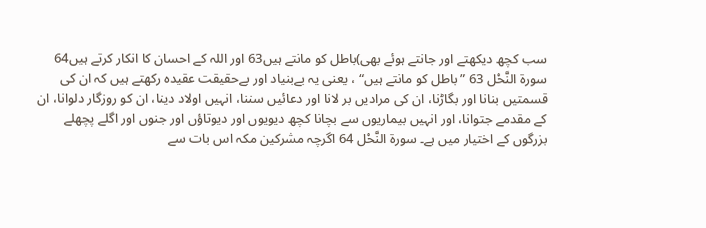سب کچھ دیکھتے اور جانتے ہوئے بھی)باطل کو مانتے ہیں63 اور اللہ کے احسان کا انکار کرتے ہیں64
سورة النَّحْل 63 ”باطل کو مانتے ہیں“ ، یعنی یہ بےبنیاد اور بےحقیقت عقیدہ رکھتے ہیں کہ ان کی قسمتیں بنانا اور بگاڑنا، ان کی مرادیں بر لانا اور دعائیں سننا، انہیں اولاد دینا، ان کو روزگار دلوانا، ان کے مقدمے جتوانا، اور انہیں بیماریوں سے بچانا کچھ دیویوں اور دیوتاؤں اور جنوں اور اگلے پچھلے بزرگوں کے اختیار میں ہے۔ سورة النَّحْل 64 اگرچہ مشرکین مکہ اس بات سے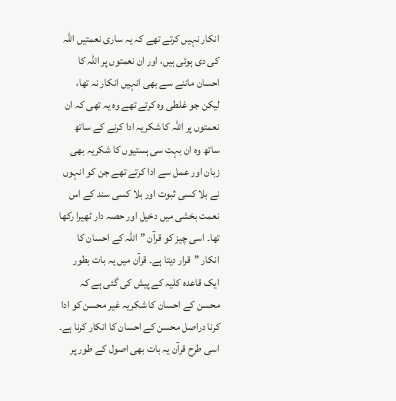انکار نہیں کرتے تھے کہ یہ ساری نعمتیں اللہ کی دی ہوئی ہیں، اور ان نعمتوں پر اللہ کا احسان ماننے سے بھی انہیں انکار نہ تھا، لیکن جو غلطی وہ کرتے تھے وہ یہ تھی کہ ان نعمتوں پر اللہ کا شکریہ ادا کرنے کے ساتھ ساتھ وہ ان بہت سی ہستیوں کا شکریہ بھی زبان اور عمل سے ادا کرتے تھے جن کو انہوں نے بلا کسی ثبوت اور بلا کسی سند کے اس نعمت بخشی میں دخیل اور حصہ دار ٹھیرا رکھا تھا۔ اسی چیز کو قرآن ”اللہ کے احسان کا انکار ”قرار دیتا ہے۔ قرآن میں یہ بات بطور ایک قاعدہ کلیہ کے پیش کی گئی ہے کہ محسن کے احسان کا شکریہ غیر محسن کو ادا کرنا دراصل محسن کے احسان کا انکار کرنا ہے۔ اسی طرح قرآن یہ بات بھی اصول کے طور پر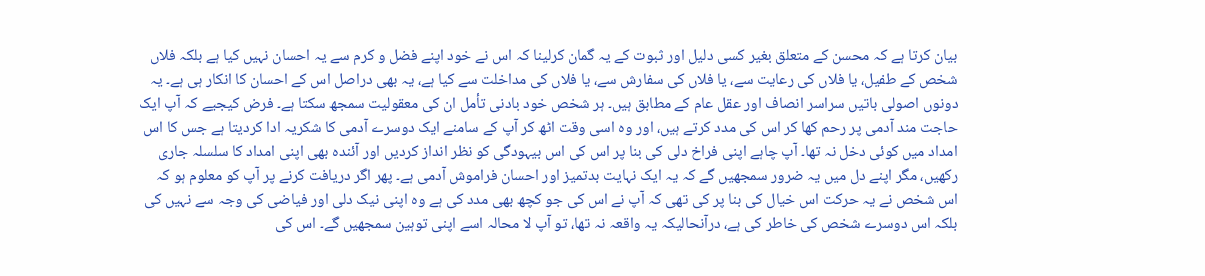بیان کرتا ہے کہ محسن کے متعلق بغیر کسی دلیل اور ثبوت کے یہ گمان کرلینا کہ اس نے خود اپنے فضل و کرم سے یہ احسان نہیں کیا ہے بلکہ فلاں شخص کے طفیل، یا فلاں کی رعایت سے، یا فلاں کی سفارش سے، یا فلاں کی مداخلت سے کیا ہے، یہ بھی دراصل اس کے احسان کا انکار ہی ہے۔ یہ دونوں اصولی باتیں سراسر انصاف اور عقل عام کے مطابق ہیں۔ ہر شخص خود بادنی تأمل ان کی معقولیت سمجھ سکتا ہے۔ فرض کیجیے کہ آپ ایک حاجت مند آدمی پر رحم کھا کر اس کی مدد کرتے ہیں، اور وہ اسی وقت اٹھ کر آپ کے سامنے ایک دوسرے آدمی کا شکریہ ادا کردیتا ہے جس کا اس امداد میں کوئی دخل نہ تھا۔ آپ چاہے اپنی فراخ دلی کی بنا پر اس کی اس بیہودگی کو نظر انداز کردیں اور آئندہ بھی اپنی امداد کا سلسلہ جاری رکھیں، مگر اپنے دل میں یہ ضرور سمجھیں گے کہ یہ ایک نہایت بدتمیز اور احسان فراموش آدمی ہے۔ پھر اگر دریافت کرنے پر آپ کو معلوم ہو کہ اس شخص نے یہ حرکت اس خیال کی بنا پر کی تھی کہ آپ نے اس کی جو کچھ بھی مدد کی ہے وہ اپنی نیک دلی اور فیاضی کی وجہ سے نہیں کی بلکہ اس دوسرے شخص کی خاطر کی ہے، درآنحالیکہ یہ واقعہ نہ تھا، تو آپ لا محالہ اسے اپنی توہین سمجھیں گے۔ اس کی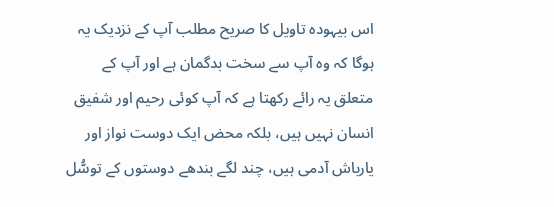اس بیہودہ تاویل کا صریح مطلب آپ کے نزدیک یہ ہوگا کہ وہ آپ سے سخت بدگمان ہے اور آپ کے متعلق یہ رائے رکھتا ہے کہ آپ کوئی رحیم اور شفیق انسان نہیں ہیں، بلکہ محض ایک دوست نواز اور یارباش آدمی ہیں، چند لگے بندھے دوستوں کے توسُّل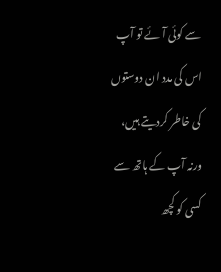سے کوئی آئے تو آپ اس کی مدد ان دوستوں کی خاطر کردیتے ہیں، ورنہ آپ کے ہاتھ سے کسی کو کچھ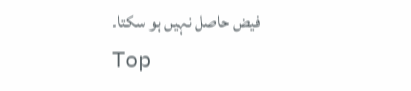فیض حاصل نہیں ہو سکتا۔
Top